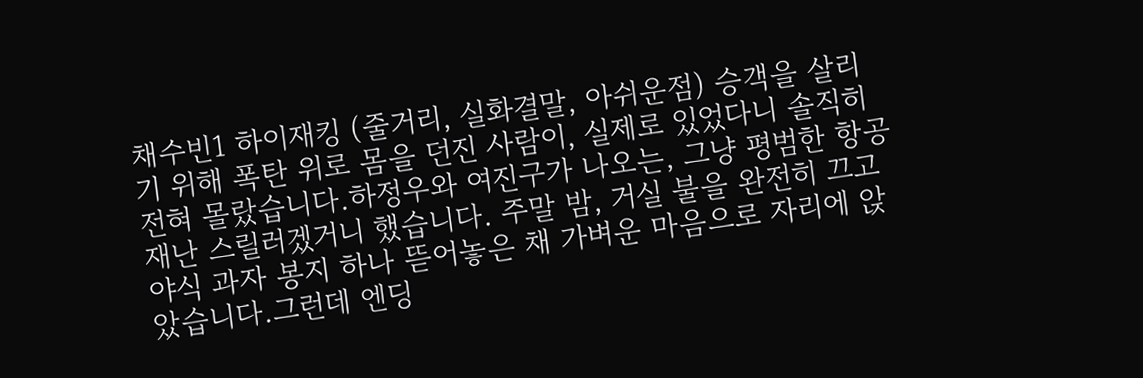채수빈1 하이재킹 (줄거리, 실화결말, 아쉬운점) 승객을 살리기 위해 폭탄 위로 몸을 던진 사람이, 실제로 있었다니 솔직히 전혀 몰랐습니다.하정우와 여진구가 나오는, 그냥 평범한 항공 재난 스릴러겠거니 했습니다. 주말 밤, 거실 불을 완전히 끄고 야식 과자 봉지 하나 뜯어놓은 채 가벼운 마음으로 자리에 앉았습니다.그런데 엔딩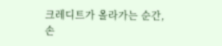크레디트가 올라가는 순간, 손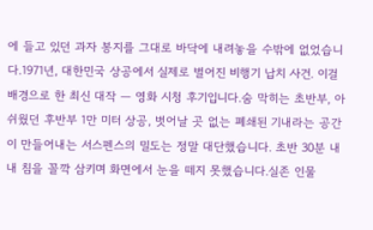에 들고 있던 과자 봉지를 그대로 바닥에 내려놓을 수밖에 없었습니다.1971년, 대한민국 상공에서 실제로 벌어진 비행기 납치 사건. 이걸 배경으로 한 최신 대작 — 영화 시청 후기입니다.숨 막히는 초반부, 아쉬웠던 후반부 1만 미터 상공, 벗어날 곳 없는 폐쇄된 기내라는 공간이 만들어내는 서스펜스의 밀도는 정말 대단했습니다. 초반 30분 내내 침을 꼴깍 삼키며 화면에서 눈을 떼지 못했습니다.실존 인물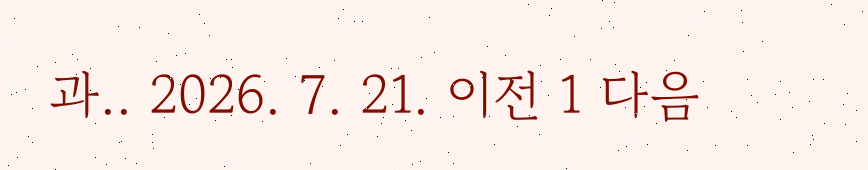과.. 2026. 7. 21. 이전 1 다음